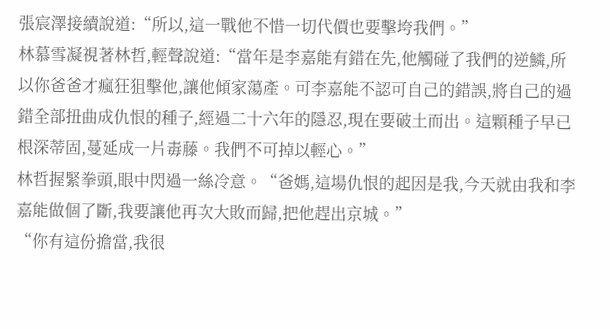張宸澤接續說道:“所以,這一戰他不惜一切代價也要擊垮我們。”
林慕雪凝視著林哲,輕聲說道:“當年是李嘉能有錯在先,他觸碰了我們的逆鱗,所以你爸爸才瘋狂狙擊他,讓他傾家蕩產。可李嘉能不認可自己的錯誤,將自己的過錯全部扭曲成仇恨的種子,經過二十六年的隱忍,現在要破土而出。這顆種子早已根深蒂固,蔓延成一片毒藤。我們不可掉以輕心。”
林哲握緊拳頭,眼中閃過一絲冷意。“爸媽,這場仇恨的起因是我,今天就由我和李嘉能做個了斷,我要讓他再次大敗而歸,把他趕出京城。”
“你有這份擔當,我很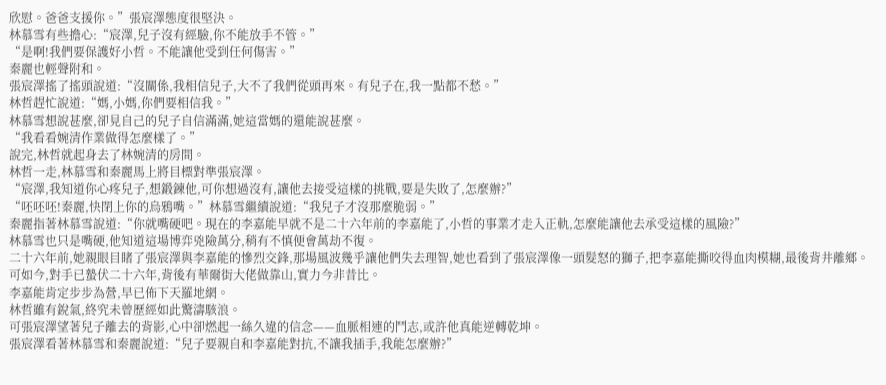欣慰。爸爸支援你。”張宸澤態度很堅決。
林慕雪有些擔心:“宸澤,兒子沒有經驗,你不能放手不管。”
“是啊!我們要保護好小哲。不能讓他受到任何傷害。”
秦麗也輕聲附和。
張宸澤搖了搖頭說道:“沒關係,我相信兒子,大不了我們從頭再來。有兒子在,我一點都不愁。”
林哲趕忙說道:“媽,小媽,你們要相信我。”
林慕雪想說甚麼,卻見自己的兒子自信滿滿,她這當媽的還能說甚麼。
“我看看婉清作業做得怎麼樣了。”
說完,林哲就起身去了林婉清的房間。
林哲一走,林慕雪和秦麗馬上將目標對準張宸澤。
“宸澤,我知道你心疼兒子,想鍛鍊他,可你想過沒有,讓他去接受這樣的挑戰,要是失敗了,怎麼辦?”
“呸呸呸!秦麗,快閉上你的烏鴉嘴。”林慕雪繼續說道:“我兒子才沒那麼脆弱。”
秦麗指著林慕雪說道:“你就嘴硬吧。現在的李嘉能早就不是二十六年前的李嘉能了,小哲的事業才走入正軌,怎麼能讓他去承受這樣的風險?”
林慕雪也只是嘴硬,他知道這場博弈兇險萬分,稍有不慎便會萬劫不復。
二十六年前,她親眼目睹了張宸澤與李嘉能的慘烈交鋒,那場風波幾乎讓他們失去理智,她也看到了張宸澤像一頭髮怒的獅子,把李嘉能撕咬得血肉模糊,最後背井離鄉。
可如今,對手已蟄伏二十六年,背後有華爾街大佬做靠山,實力今非昔比。
李嘉能肯定步步為營,早已佈下天羅地網。
林哲雖有銳氣,終究未曾歷經如此驚濤駭浪。
可張宸澤望著兒子離去的背影,心中卻燃起一絲久違的信念——血脈相連的鬥志,或許他真能逆轉乾坤。
張宸澤看著林慕雪和秦麗說道:“兒子要親自和李嘉能對抗,不讓我插手,我能怎麼辦?”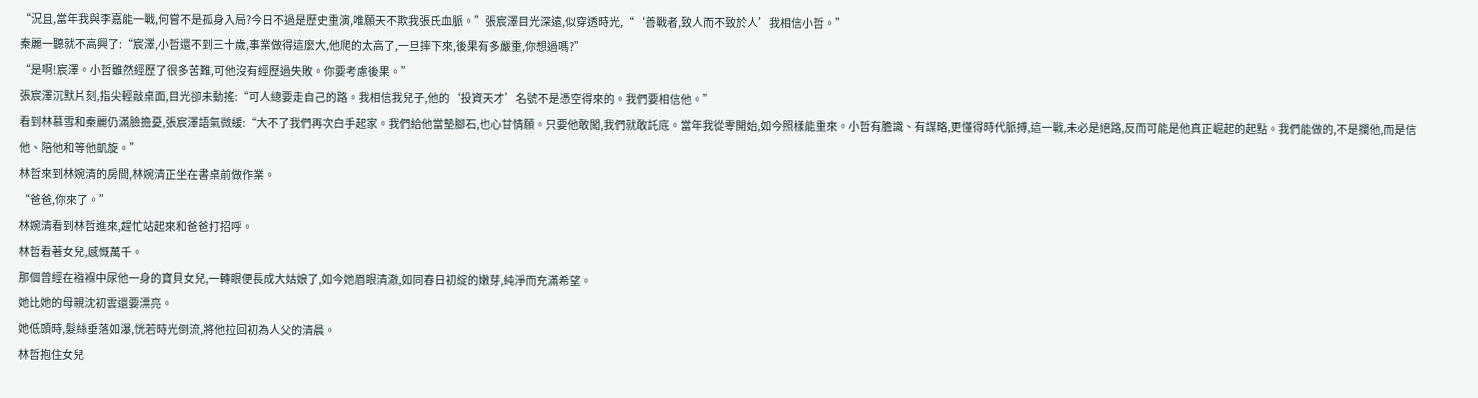“況且,當年我與李嘉能一戰,何嘗不是孤身入局?今日不過是歷史重演,唯願天不欺我張氏血脈。”張宸澤目光深遠,似穿透時光,“‘善戰者,致人而不致於人’我相信小哲。”
秦麗一聽就不高興了:“宸澤,小哲還不到三十歲,事業做得這麼大,他爬的太高了,一旦摔下來,後果有多嚴重,你想過嗎?”
“是啊!宸澤。小哲雖然經歷了很多苦難,可他沒有經歷過失敗。你要考慮後果。”
張宸澤沉默片刻,指尖輕敲桌面,目光卻未動搖:“可人總要走自己的路。我相信我兒子,他的‘投資天才’名號不是憑空得來的。我們要相信他。”
看到林慕雪和秦麗仍滿臉擔憂,張宸澤語氣微緩:“大不了我們再次白手起家。我們給他當墊腳石,也心甘情願。只要他敢闖,我們就敢託底。當年我從零開始,如今照樣能重來。小哲有膽識、有謀略,更懂得時代脈搏,這一戰,未必是絕路,反而可能是他真正崛起的起點。我們能做的,不是攔他,而是信他、陪他和等他凱旋。”
林哲來到林婉清的房間,林婉清正坐在書桌前做作業。
“爸爸,你來了。”
林婉清看到林哲進來,趕忙站起來和爸爸打招呼。
林哲看著女兒,感慨萬千。
那個曾經在襁褓中尿他一身的寶貝女兒,一轉眼便長成大姑娘了,如今她眉眼清澈,如同春日初綻的嫩芽,純淨而充滿希望。
她比她的母親沈初雲還要漂亮。
她低頭時,髮絲垂落如瀑,恍若時光倒流,將他拉回初為人父的清晨。
林哲抱住女兒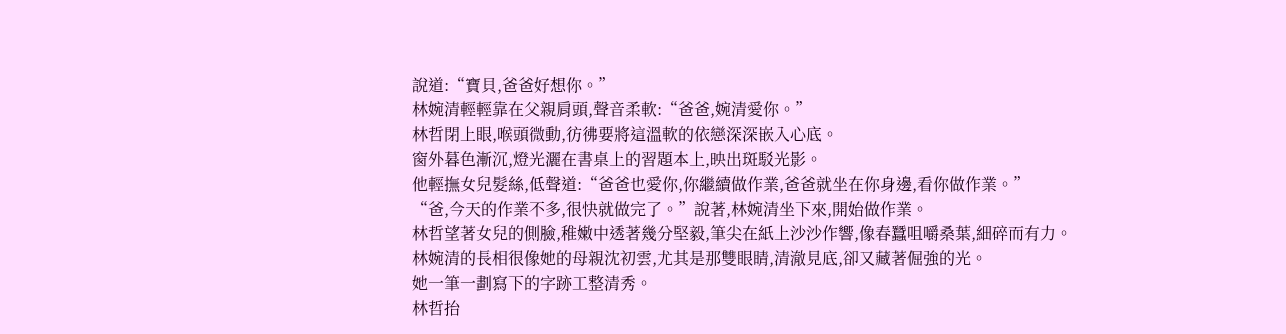說道:“寶貝,爸爸好想你。”
林婉清輕輕靠在父親肩頭,聲音柔軟:“爸爸,婉清愛你。”
林哲閉上眼,喉頭微動,彷彿要將這溫軟的依戀深深嵌入心底。
窗外暮色漸沉,燈光灑在書桌上的習題本上,映出斑駁光影。
他輕撫女兒髮絲,低聲道:“爸爸也愛你,你繼續做作業,爸爸就坐在你身邊,看你做作業。”
“爸,今天的作業不多,很快就做完了。”說著,林婉清坐下來,開始做作業。
林哲望著女兒的側臉,稚嫩中透著幾分堅毅,筆尖在紙上沙沙作響,像春蠶咀嚼桑葉,細碎而有力。
林婉清的長相很像她的母親沈初雲,尤其是那雙眼睛,清澈見底,卻又藏著倔強的光。
她一筆一劃寫下的字跡工整清秀。
林哲抬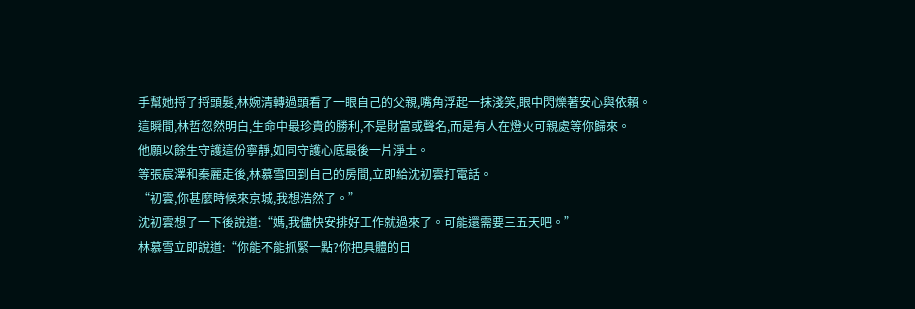手幫她捋了捋頭髮,林婉清轉過頭看了一眼自己的父親,嘴角浮起一抹淺笑,眼中閃爍著安心與依賴。
這瞬間,林哲忽然明白,生命中最珍貴的勝利,不是財富或聲名,而是有人在燈火可親處等你歸來。
他願以餘生守護這份寧靜,如同守護心底最後一片淨土。
等張宸澤和秦麗走後,林慕雪回到自己的房間,立即給沈初雲打電話。
“初雲,你甚麼時候來京城,我想浩然了。”
沈初雲想了一下後說道:“媽,我儘快安排好工作就過來了。可能還需要三五天吧。”
林慕雪立即說道:“你能不能抓緊一點?你把具體的日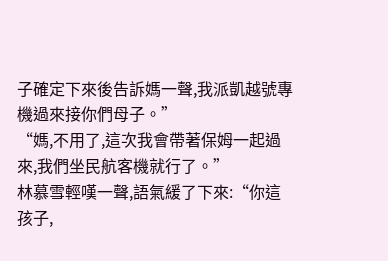子確定下來後告訴媽一聲,我派凱越號專機過來接你們母子。”
“媽,不用了,這次我會帶著保姆一起過來,我們坐民航客機就行了。”
林慕雪輕嘆一聲,語氣緩了下來:“你這孩子,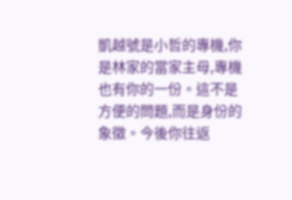凱越號是小哲的專機,你是林家的當家主母,專機也有你的一份。這不是方便的問題,而是身份的象徵。今後你往返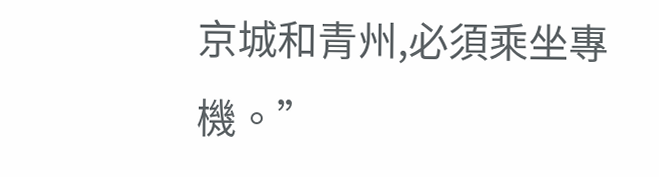京城和青州,必須乘坐專機。”